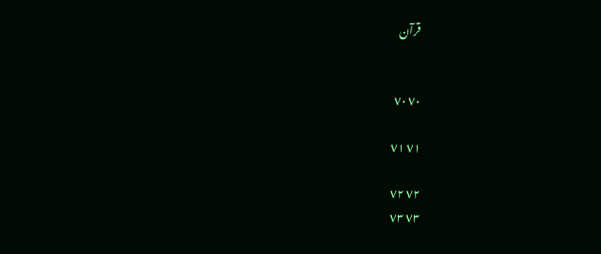قرآن


٧٠ ٧٠

٧١ ٧١

٧٢ ٧٢
٧٣ ٧٣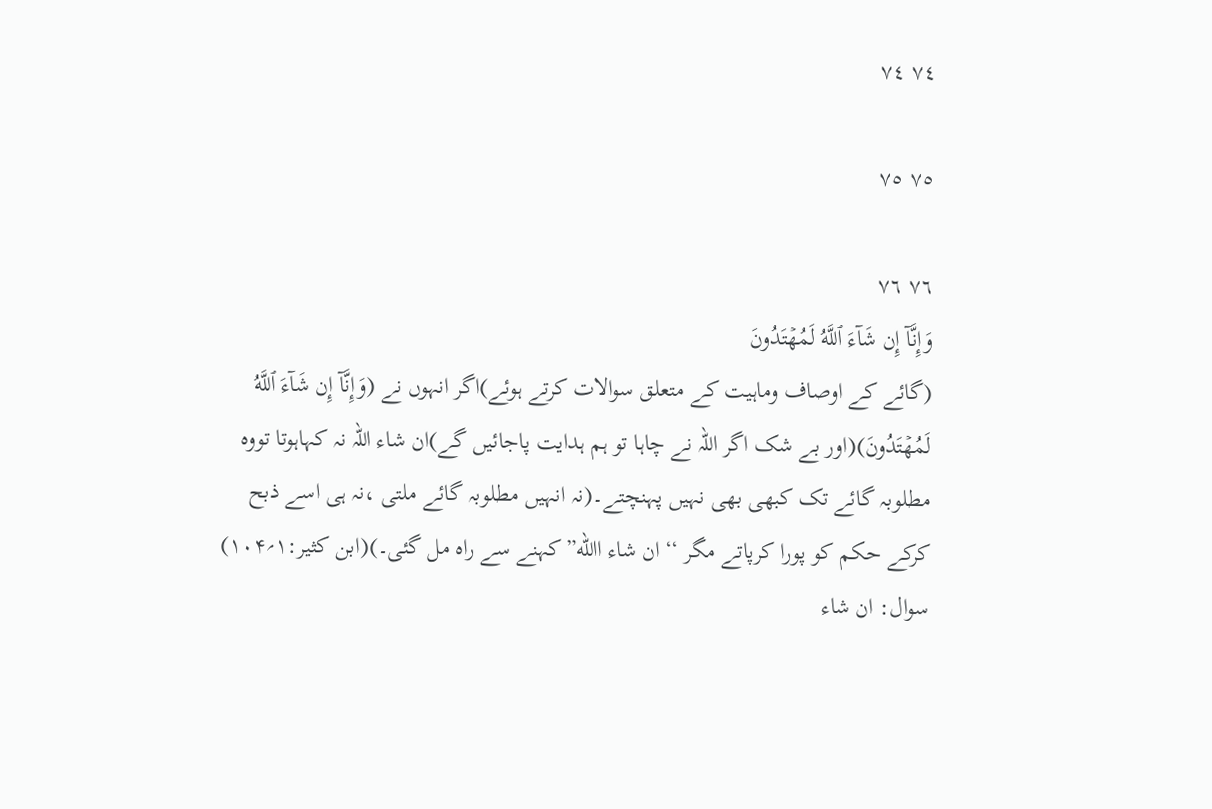٧٤ ٧٤

٧٥ ٧٥

٧٦ ٧٦
وَإِنَّآ إِن شَآءَ ٱللَّهُ لَمُهۡتَدُونَ
(گائے کے اوصاف وماہیت کے متعلق سوالات کرتے ہوئے)اگر انہوں نے (وَإِنَّآ إِن شَآءَ ٱللَّهُ لَمُهۡتَدُونَ)(اور بے شک اگر اللہ نے چاہا تو ہم ہدایت پاجائیں گے)ان شاء اللہ نہ کہاہوتا تووہ مطلوبہ گائے تک کبھی بھی نہیں پہنچتے۔(نہ انہیں مطلوبہ گائے ملتی ،نہ ہی اسے ذبح کرکے حکم کو پورا کرپاتے مگر ‘‘ان شاء االله”کہنے سے راہ مل گئی۔)(ابن کثیر:۱؍۱۰۴)
سوال: ان شاء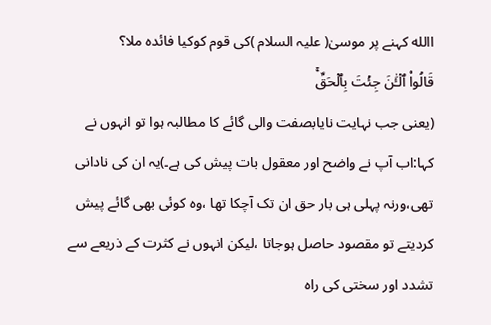االله کہنے پر موسیٰ( علیہ السلام )کی قوم کوکیا فائدہ ملا؟
قَالُواْ ٱلۡـَٰٔنَ جِئۡتَ بِٱلۡحَقِّۚ
(یعنی جب نہایت نایابصفت والی گائے کا مطالبہ ہوا تو انہوں نے کہا:اب آپ نے واضح اور معقول بات پیش کی ہے۔)یہ ان کی نادانی تھی،ورنہ پہلی ہی بار حق ان تک آچکا تھا ،وہ کوئی بھی گائے پیش کردیتے تو مقصود حاصل ہوجاتا ،لیکن انہوں نے کثرت کے ذریعے سے تشدد اور سختی کی راہ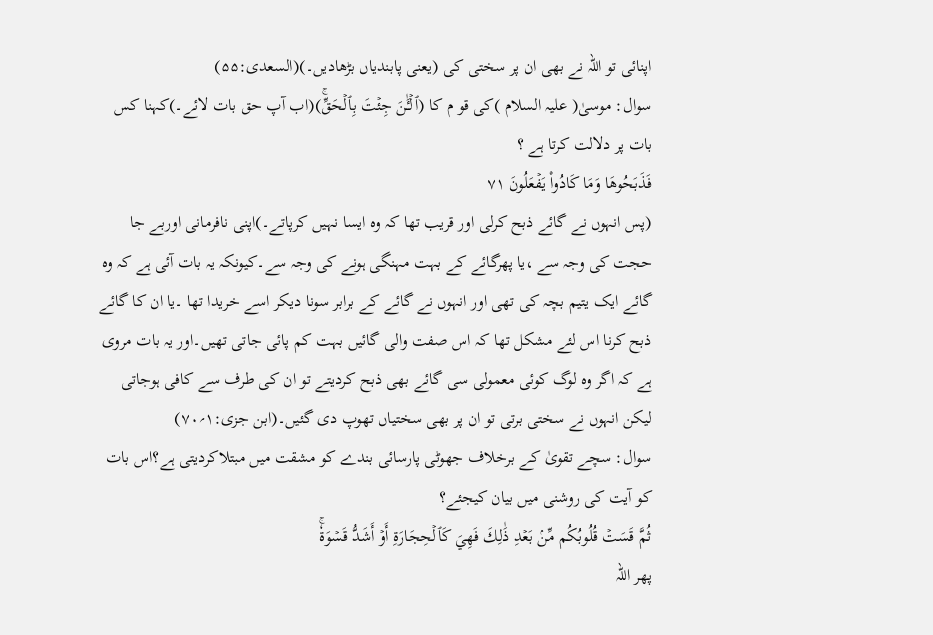اپنائی تو اللہ نے بھی ان پر سختی کی (یعنی پابندیاں بڑھادیں۔)(السعدی:۵۵)
سوال: موسیٰ( علیہ السلام )کی قو م کا (ٱلۡـَٰٔنَ جِئۡتَ بِٱلۡحَقِّۚ)(اب آپ حق بات لائے۔)کہنا کس بات پر دلالت کرتا ہے ؟
فَذَبَحُوهَا وَمَا كَادُواْ يَفۡعَلُونَ ٧١
(پس انہوں نے گائے ذبح کرلی اور قریب تھا کہ وہ ایسا نہیں کرپاتے۔)اپنی نافرمانی اوربے جا حجت کی وجہ سے ،یا پھرگائے کے بہت مہنگی ہونے کی وجہ سے۔کیونکہ یہ بات آئی ہے کہ وہ گائے ایک یتیم بچہ کی تھی اور انہوں نے گائے کے برابر سونا دیکر اسے خریدا تھا ۔یا ان کا گائے ذبح کرنا اس لئے مشکل تھا کہ اس صفت والی گائیں بہت کم پائی جاتی تھیں۔اور یہ بات مروی ہے کہ اگر وہ لوگ کوئی معمولی سی گائے بھی ذبح کردیتے تو ان کی طرف سے کافی ہوجاتی لیکن انہوں نے سختی برتی تو ان پر بھی سختیاں تھوپ دی گئیں۔(ابن جزی:۱؍۷۰)
سوال: سچے تقویٰ کے برخلاف جھوٹی پارسائی بندے کو مشقت میں مبتلاکردیتی ہے؟اس بات کو آیت کی روشنی میں بیان کیجئے؟
ثُمَّ قَسَتۡ قُلُوبُكُم مِّنۢ بَعۡدِ ذَٰلِكَ فَهِيَ كَٱلۡحِجَارَةِ أَوۡ أَشَدُّ قَسۡوَةٗۚ
پھر اللہ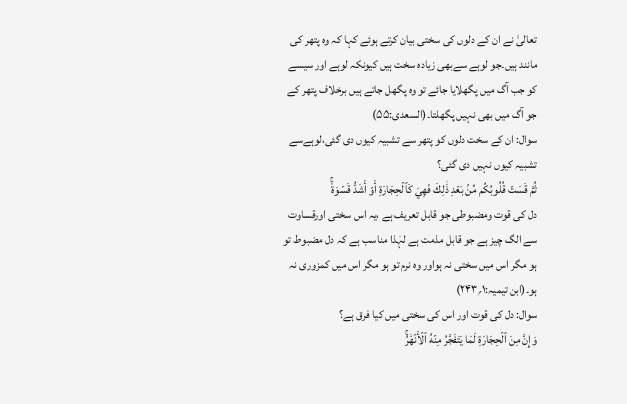تعالیٰ نے ان کے دلوں کی سختی بیان کرتے ہوئے کہا کہ وہ پتھر کی مانند ہیں۔جو لوہے سےبھی زیادہ سخت ہیں کیونکہ لوہے اور سیسے کو جب آگ میں پگھلایا جائے تو وہ پگھل جاتے ہیں برخلاف پتھر کے جو آگ میں بھی نہیں پگھلتا۔(السعدی:۵۵)
سوال: ان کے سخت دلوں کو پتھر سے تشبیہ کیوں دی گئی،لوہےسے تشبیہ کیوں نہیں دی گئی؟
ثُمَّ قَسَتۡ قُلُوبُكُم مِّنۢ بَعۡدِ ذَٰلِكَ فَهِيَ كَٱلۡحِجَارَةِ أَوۡ أَشَدُّ قَسۡوَةٗۚ
دل کی قوت ومضبوطی جو قابل تعریف ہے ،یہ اس سختی اورقساوت سے الگ چیز ہے جو قابل مذمت ہے لہٰذا مناسب ہے کہ دل مضبوط تو ہو مگر اس میں سختی نہ ہواور وہ نرم تو ہو مگر اس میں کمزوری نہ ہو۔(ابن تیمیہ:۱؍۲۴۳)
سوال: دل کی قوت اور اس کی سختی میں کیا فرق ہے؟
وَإِنَّ مِنَ ٱلۡحِجَارَةِ لَمَا يَتَفَجَّرُ مِنۡهُ ٱلۡأَنۡهَٰرُۚ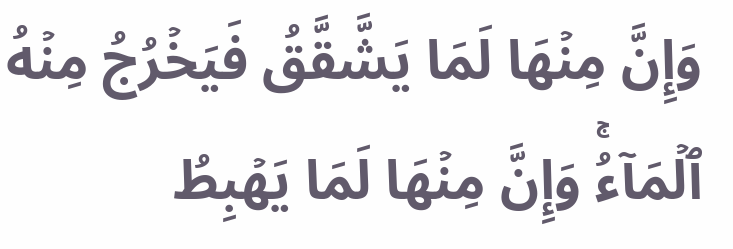وَإِنَّ مِنۡهَا لَمَا يَشَّقَّقُ فَيَخۡرُجُ مِنۡهُ ٱلۡمَآءُۚ وَإِنَّ مِنۡهَا لَمَا يَهۡبِطُ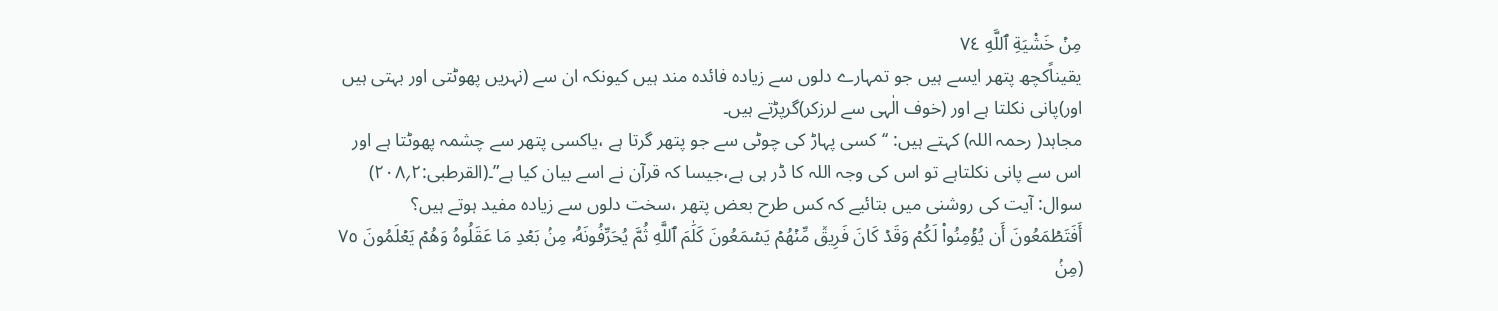مِنۡ خَشْيَةِ ٱللَّهِ ٧٤
یقیناًکچھ پتھر ایسے ہیں جو تمہارے دلوں سے زیادہ فائدہ مند ہیں کیونکہ ان سے (نہریں پھوٹتی اور بہتی ہیں اور)پانی نکلتا ہے اور (خوف الٰہی سے لرزکر)گرپڑتے ہیں۔
مجاہد( رحمہ اللہ) کہتے ہیں: ‘‘کسی پہاڑ کی چوٹی سے جو پتھر گرتا ہے ،یاکسی پتھر سے چشمہ پھوٹتا ہے اور اس سے پانی نکلتاہے تو اس کی وجہ اللہ کا ڈر ہی ہے،جیسا کہ قرآن نے اسے بیان کیا ہے”۔(القرطبی:۲؍۲۰۸)
سوال: آیت کی روشنی میں بتائیے کہ کس طرح بعض پتھر ،سخت دلوں سے زیادہ مفید ہوتے ہیں؟
أَفَتَطۡمَعُونَ أَن يُؤۡمِنُواْ لَكُمۡ وَقَدۡ كَانَ فَرِيقٞ مِّنۡهُمۡ يَسۡمَعُونَ كَلَٰمَ ٱللَّهِ ثُمَّ يُحَرِّفُونَهُۥ مِنۢ بَعۡدِ مَا عَقَلُوهُ وَهُمۡ يَعۡلَمُونَ ٧٥
(مِنۢ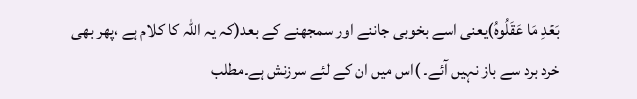بَعۡدِ مَا عَقَلُوهُ)یعنی اسے بخوبی جاننے اور سمجھنے کے بعد(کہ یہ اللہ کا کلام ہے ،پھر بھی خرد برد سے باز نہیں آئے۔ )اس میں ان کے لئے سرزنش ہے۔مطلب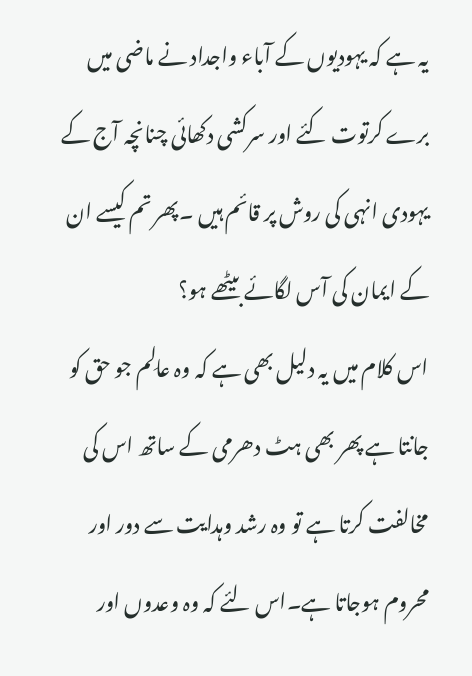یہ ہے کہ یہودیوں کے آباء واجداد نے ماضی میں برے کرتوت کئے اور سرکشی دکھائی چنانچہ آج کے یہودی انہی کی روش پر قائم ہیں ۔پھر تم کیسے ان کے ایمان کی آس لگائے بیٹھے ہو؟
اس کلام میں یہ دلیل بھی ہے کہ وہ عالِم جو حق کو جانتا ہے پھر بھی ہٹ دھرمی کے ساتھ اس کی مخالفت کرتا ہے تو وہ رشد وہدایت سے دور اور محروم ہوجاتا ہے۔اس لئے کہ وہ وعدوں اور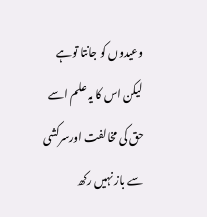وعیدوں کو جانتا توہے لیکن اس کا یہ علم اسے حق کی مخالفت اورسرکشی سے باز نہیں رکھ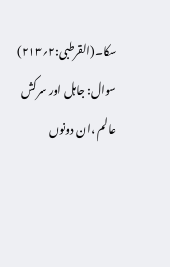سکا۔(القرطبی:۲؍۲۱۳)
سوال: جاہل اور سرکش عالم ،ان دونوں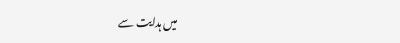میں ہدایت سے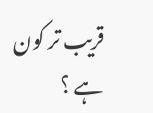قریب تر کون ہے ؟